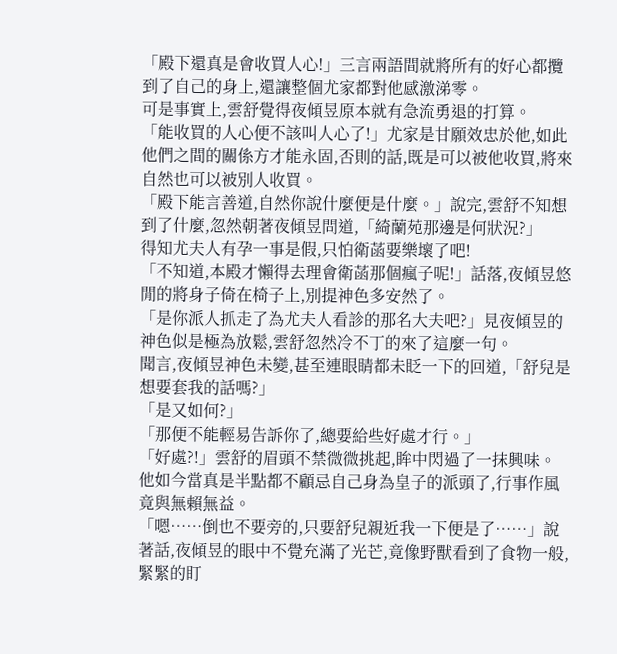「殿下還真是會收買人心!」三言兩語間就將所有的好心都攬到了自己的身上,還讓整個尤家都對他感激涕零。
可是事實上,雲舒覺得夜傾昱原本就有急流勇退的打算。
「能收買的人心便不該叫人心了!」尤家是甘願效忠於他,如此他們之間的關係方才能永固,否則的話,既是可以被他收買,將來自然也可以被別人收買。
「殿下能言善道,自然你說什麼便是什麼。」說完,雲舒不知想到了什麼,忽然朝著夜傾昱問道,「綺蘭苑那邊是何狀況?」
得知尤夫人有孕一事是假,只怕衛菡要樂壞了吧!
「不知道,本殿才懶得去理會衛菡那個瘋子呢!」話落,夜傾昱悠閒的將身子倚在椅子上,別提神色多安然了。
「是你派人抓走了為尤夫人看診的那名大夫吧?」見夜傾昱的神色似是極為放鬆,雲舒忽然冷不丁的來了這麼一句。
聞言,夜傾昱神色未變,甚至連眼睛都未眨一下的回道,「舒兒是想要套我的話嗎?」
「是又如何?」
「那便不能輕易告訴你了,總要給些好處才行。」
「好處?!」雲舒的眉頭不禁微微挑起,眸中閃過了一抹興味。
他如今當真是半點都不顧忌自己身為皇子的派頭了,行事作風竟與無賴無益。
「嗯……倒也不要旁的,只要舒兒親近我一下便是了……」說著話,夜傾昱的眼中不覺充滿了光芒,竟像野獸看到了食物一般,緊緊的盯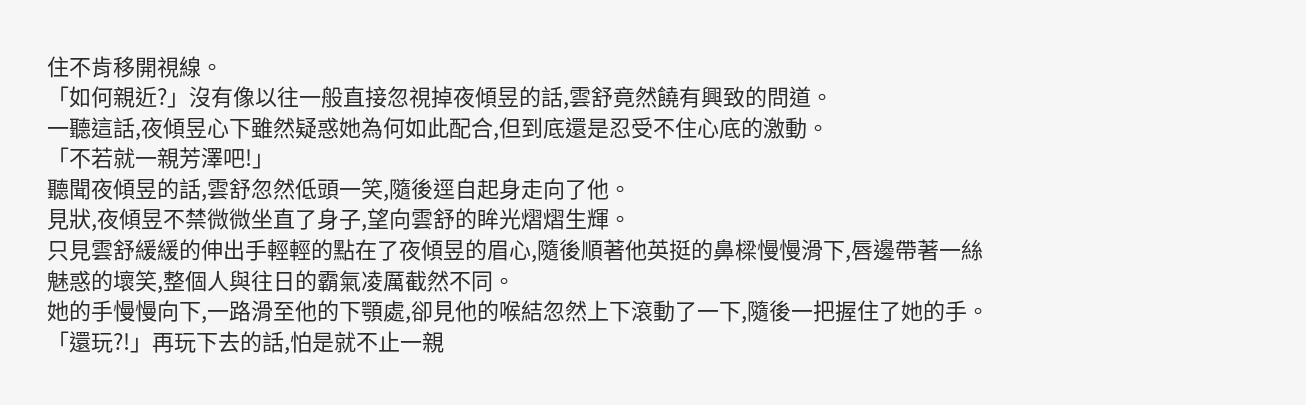住不肯移開視線。
「如何親近?」沒有像以往一般直接忽視掉夜傾昱的話,雲舒竟然饒有興致的問道。
一聽這話,夜傾昱心下雖然疑惑她為何如此配合,但到底還是忍受不住心底的激動。
「不若就一親芳澤吧!」
聽聞夜傾昱的話,雲舒忽然低頭一笑,隨後逕自起身走向了他。
見狀,夜傾昱不禁微微坐直了身子,望向雲舒的眸光熠熠生輝。
只見雲舒緩緩的伸出手輕輕的點在了夜傾昱的眉心,隨後順著他英挺的鼻樑慢慢滑下,唇邊帶著一絲魅惑的壞笑,整個人與往日的霸氣凌厲截然不同。
她的手慢慢向下,一路滑至他的下顎處,卻見他的喉結忽然上下滾動了一下,隨後一把握住了她的手。
「還玩?!」再玩下去的話,怕是就不止一親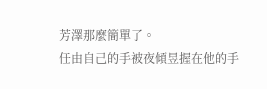芳澤那麼簡單了。
任由自己的手被夜傾昱握在他的手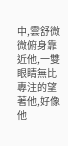中,雲舒微微俯身靠近他,一雙眼睛無比專注的望著他,好像他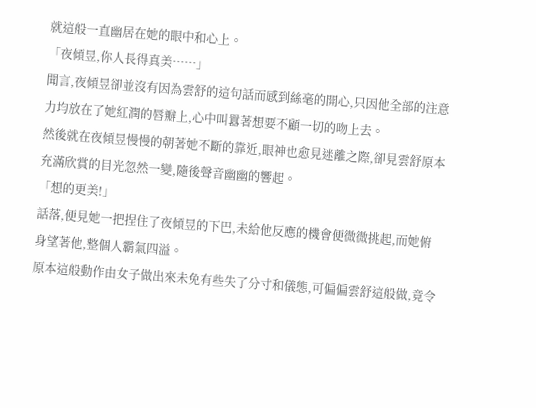就這般一直幽居在她的眼中和心上。
「夜傾昱,你人長得真美……」
聞言,夜傾昱卻並沒有因為雲舒的這句話而感到絲毫的開心,只因他全部的注意力均放在了她紅潤的唇瓣上,心中叫囂著想要不顧一切的吻上去。
然後就在夜傾昱慢慢的朝著她不斷的靠近,眼神也愈見迷離之際,卻見雲舒原本充滿欣賞的目光忽然一變,隨後聲音幽幽的響起。
「想的更美!」
話落,便見她一把捏住了夜傾昱的下巴,未給他反應的機會便微微挑起,而她俯身望著他,整個人霸氣四溢。
原本這般動作由女子做出來未免有些失了分寸和儀態,可偏偏雲舒這般做,竟令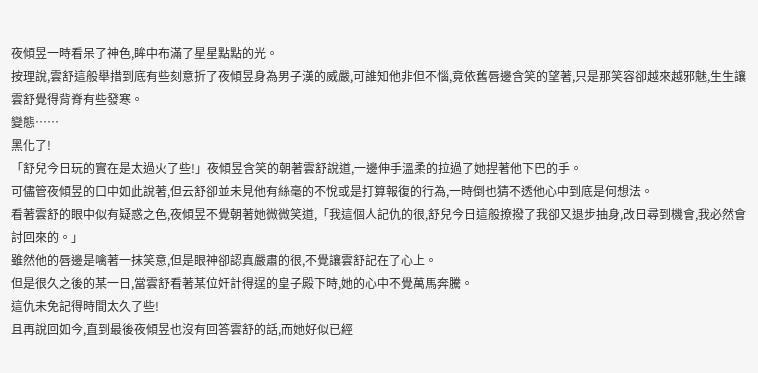夜傾昱一時看呆了神色,眸中布滿了星星點點的光。
按理說,雲舒這般舉措到底有些刻意折了夜傾昱身為男子漢的威嚴,可誰知他非但不惱,竟依舊唇邊含笑的望著,只是那笑容卻越來越邪魅,生生讓雲舒覺得背脊有些發寒。
變態……
黑化了!
「舒兒今日玩的實在是太過火了些!」夜傾昱含笑的朝著雲舒說道,一邊伸手溫柔的拉過了她捏著他下巴的手。
可儘管夜傾昱的口中如此說著,但云舒卻並未見他有絲毫的不悅或是打算報復的行為,一時倒也猜不透他心中到底是何想法。
看著雲舒的眼中似有疑惑之色,夜傾昱不覺朝著她微微笑道,「我這個人記仇的很,舒兒今日這般撩撥了我卻又退步抽身,改日尋到機會,我必然會討回來的。」
雖然他的唇邊是噙著一抹笑意,但是眼神卻認真嚴肅的很,不覺讓雲舒記在了心上。
但是很久之後的某一日,當雲舒看著某位奸計得逞的皇子殿下時,她的心中不覺萬馬奔騰。
這仇未免記得時間太久了些!
且再說回如今,直到最後夜傾昱也沒有回答雲舒的話,而她好似已經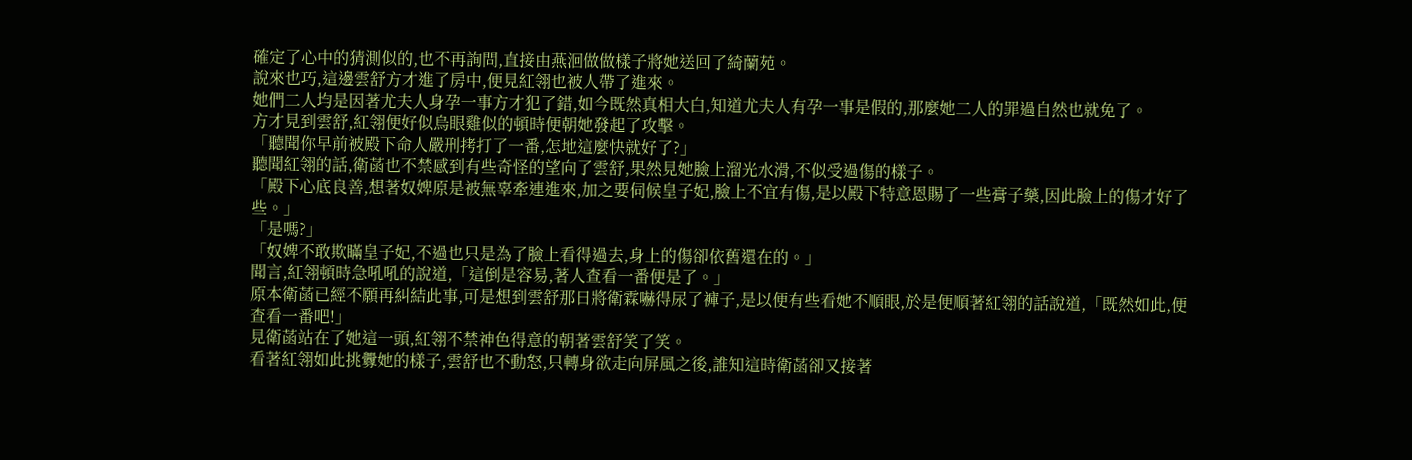確定了心中的猜測似的,也不再詢問,直接由燕洄做做樣子將她送回了綺蘭苑。
說來也巧,這邊雲舒方才進了房中,便見紅翎也被人帶了進來。
她們二人均是因著尤夫人身孕一事方才犯了錯,如今既然真相大白,知道尤夫人有孕一事是假的,那麼她二人的罪過自然也就免了。
方才見到雲舒,紅翎便好似烏眼雞似的頓時便朝她發起了攻擊。
「聽聞你早前被殿下命人嚴刑拷打了一番,怎地這麼快就好了?」
聽聞紅翎的話,衛菡也不禁感到有些奇怪的望向了雲舒,果然見她臉上溜光水滑,不似受過傷的樣子。
「殿下心底良善,想著奴婢原是被無辜牽連進來,加之要伺候皇子妃,臉上不宜有傷,是以殿下特意恩賜了一些膏子藥,因此臉上的傷才好了些。」
「是嗎?」
「奴婢不敢欺瞞皇子妃,不過也只是為了臉上看得過去,身上的傷卻依舊還在的。」
聞言,紅翎頓時急吼吼的說道,「這倒是容易,著人查看一番便是了。」
原本衛菡已經不願再糾結此事,可是想到雲舒那日將衛霖嚇得尿了褲子,是以便有些看她不順眼,於是便順著紅翎的話說道,「既然如此,便查看一番吧!」
見衛菡站在了她這一頭,紅翎不禁神色得意的朝著雲舒笑了笑。
看著紅翎如此挑釁她的樣子,雲舒也不動怒,只轉身欲走向屏風之後,誰知這時衛菡卻又接著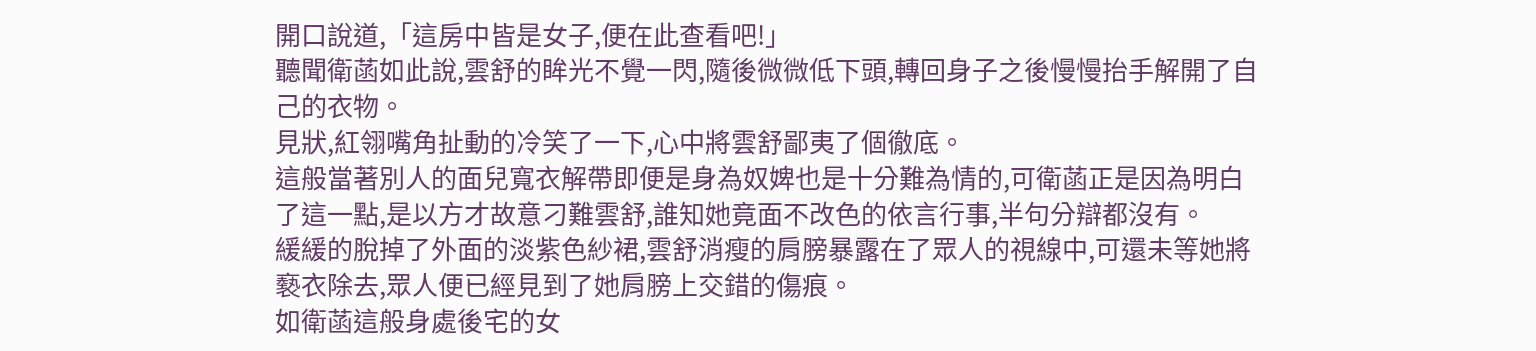開口說道,「這房中皆是女子,便在此查看吧!」
聽聞衛菡如此說,雲舒的眸光不覺一閃,隨後微微低下頭,轉回身子之後慢慢抬手解開了自己的衣物。
見狀,紅翎嘴角扯動的冷笑了一下,心中將雲舒鄙夷了個徹底。
這般當著別人的面兒寬衣解帶即便是身為奴婢也是十分難為情的,可衛菡正是因為明白了這一點,是以方才故意刁難雲舒,誰知她竟面不改色的依言行事,半句分辯都沒有。
緩緩的脫掉了外面的淡紫色紗裙,雲舒消瘦的肩膀暴露在了眾人的視線中,可還未等她將褻衣除去,眾人便已經見到了她肩膀上交錯的傷痕。
如衛菡這般身處後宅的女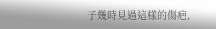子幾時見過這樣的傷疤,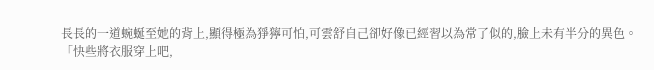長長的一道蜿蜒至她的背上,顯得極為猙獰可怕,可雲舒自己卻好像已經習以為常了似的,臉上未有半分的異色。
「快些將衣服穿上吧,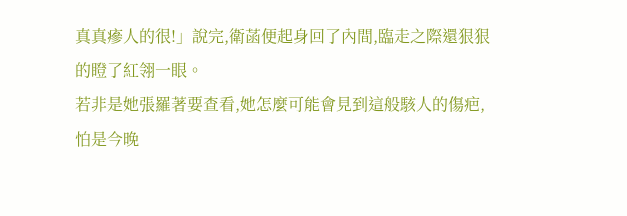真真瘮人的很!」說完,衛菡便起身回了內間,臨走之際還狠狠的瞪了紅翎一眼。
若非是她張羅著要查看,她怎麼可能會見到這般駭人的傷疤,怕是今晚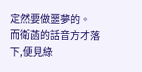定然要做噩夢的。
而衛菡的話音方才落下,便見綠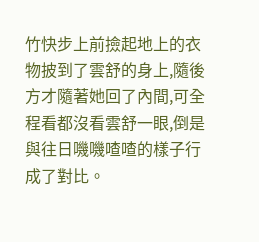竹快步上前撿起地上的衣物披到了雲舒的身上,隨後方才隨著她回了內間,可全程看都沒看雲舒一眼,倒是與往日嘰嘰喳喳的樣子行成了對比。